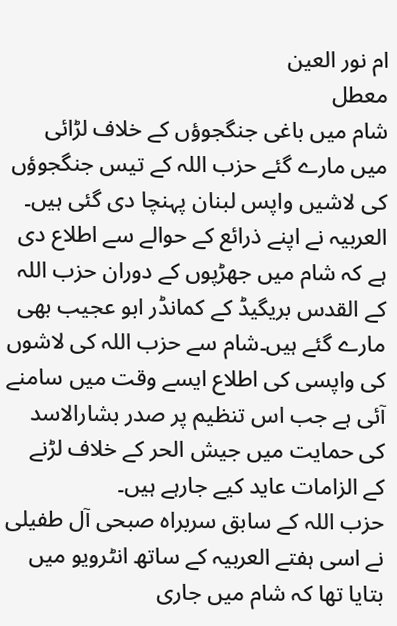ام نور العين
معطل
شام میں باغی جنگجوؤں کے خلاف لڑائی میں مارے گئے حزب اللہ کے تیس جنگجوؤں کی لاشیں واپس لبنان پہنچا دی گئی ہیں۔
العربیہ نے اپنے ذرائع کے حوالے سے اطلاع دی ہے کہ شام میں جھڑپوں کے دوران حزب اللہ کے القدس بریگیڈ کے کمانڈر ابو عجیب بھی مارے گئے ہیں۔شام سے حزب اللہ کی لاشوں کی واپسی کی اطلاع ایسے وقت میں سامنے آئی ہے جب اس تنظیم پر صدر بشارالاسد کی حمایت میں جیش الحر کے خلاف لڑنے کے الزامات عاید کیے جارہے ہیں۔
حزب اللہ کے سابق سربراہ صبحی آل طفیلی نے اسی ہفتے العربیہ کے ساتھ انٹرویو میں بتایا تھا کہ شام میں جاری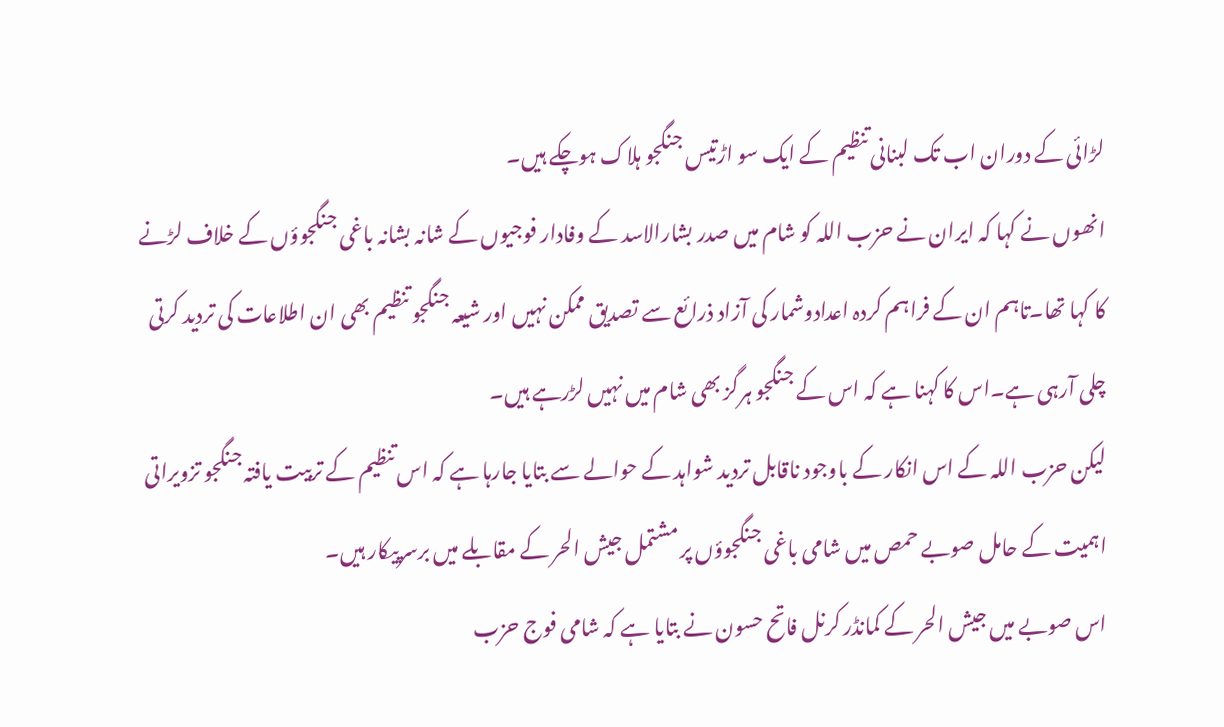لڑائی کے دوران اب تک لبنانی تنظیم کے ایک سو اڑتیس جنگجو ہلاک ہوچکے ہیں۔
انھوں نے کہا کہ ایران نے حزب اللہ کو شام میں صدر بشارالاسد کے وفادار فوجیوں کے شانہ بشانہ باغی جنگجوؤں کے خلاف لڑنے کا کہا تھا۔تاہم ان کے فراہم کردہ اعدادوشمار کی آزاد ذرائع سے تصدیق ممکن نہیں اور شیعہ جنگجو تنظیم بھی ان اطلاعات کی تردید کرتی چلی آرہی ہے۔اس کا کہنا ہے کہ اس کے جنگجو ہرگز بھی شام میں نہیں لڑرہے ہیں۔
لیکن حزب اللہ کے اس انکار کے باوجود ناقابل تردید شواہد کے حوالے سے بتایا جارہا ہے کہ اس تنظیم کے تربیت یافتہ جنگجو تزویراتی اہمیت کے حامل صوبے حمص میں شامی باغی جنگجوؤں پر مشتمل جیش الحر کے مقابلے میں برسرپیکار ہیں۔
اس صوبے میں جیش الحر کے کمانڈر کرنل فاتح حسون نے بتایا ہے کہ شامی فوج حزب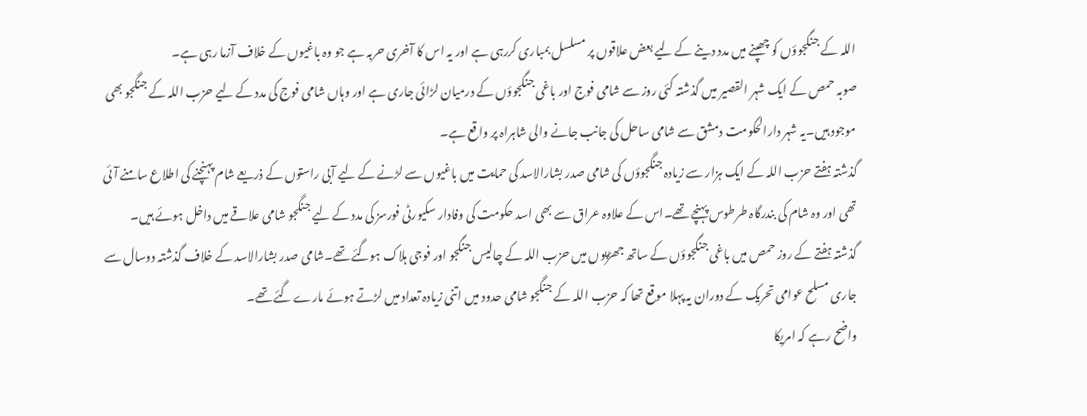اللہ کے جنگجوؤں کو چھپنے میں مدد دینے کے لیے بعض علاقوں پر مسلسل بمباری کررہی ہے اور یہ اس کا آخری حربہ ہے جو وہ باغیوں کے خلاف آزما رہی ہے۔
صوبہ حمص کے ایک شہر القصیر میں گذشتہ کئی روز سے شامی فوج اور باغی جنگجوؤں کے درمیان لڑائی جاری ہے اور وہاں شامی فوج کی مدد کے لیے حزب اللہ کے جنگجو بھی موجود ہیں۔یہ شہر دارالحکومت دمشق سے شامی ساحل کی جانب جانے والی شاہراہ پر واقع ہے۔
گذشتہ ہفتے حزب اللہ کے ایک ہزار سے زیادہ جنگجوؤں کی شامی صدر بشارالاسد کی حمایت میں باغیوں سے لڑنے کے لیے آبی راستوں کے ذریعے شام پہنچنے کی اطلاع سامنے آئی تھی اور وہ شام کی بندرگاہ طرطوس پہنچے تھے۔اس کے علاوہ عراق سے بھی اسد حکومت کی وفادار سکیورٹی فورسز کی مدد کے لیے جنگجو شامی علاقے میں داخل ہوئے ہیں۔
گذشتہ ہفتے کے روز حمص میں باغی جنگجوؤں کے ساتھ جھڑپوں میں حزب اللہ کے چالیس جنگجو اور فوجی ہلاک ہوگئے تھے۔شامی صدر بشارالاسد کے خلاف گذشتہ دوسال سے جاری مسلح عوامی تحریک کے دوران یہ پہلا موقع تھا کہ حزب اللہ کے جنگجو شامی حدود میں اتنی زیادہ تعداد میں لڑتے ہوئے مارے گئے تھے۔
واضح رہے کہ امریکا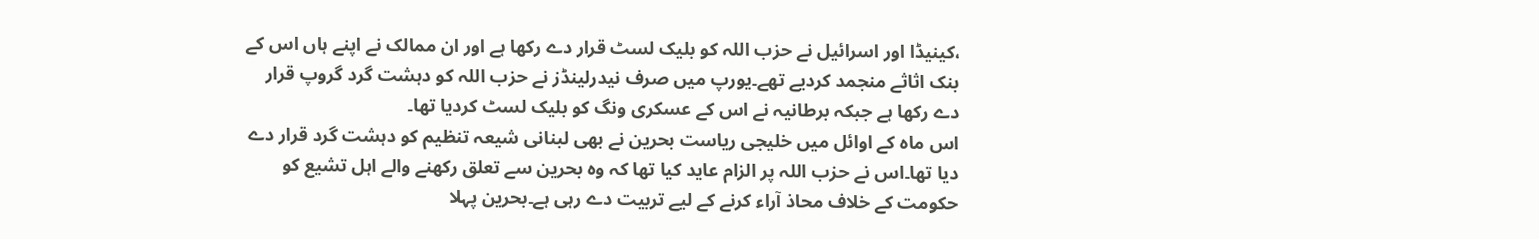،کینیڈا اور اسرائیل نے حزب اللہ کو بلیک لسٹ قرار دے رکھا ہے اور ان ممالک نے اپنے ہاں اس کے بنک اثاثے منجمد کردیے تھے۔یورپ میں صرف نیدرلینڈز نے حزب اللہ کو دہشت گرد گروپ قرار دے رکھا ہے جبکہ برطانیہ نے اس کے عسکری ونگ کو بلیک لسٹ کردیا تھا۔
اس ماہ کے اوائل میں خلیجی ریاست بحرین نے بھی لبنانی شیعہ تنظیم کو دہشت گرد قرار دے دیا تھا۔اس نے حزب اللہ پر الزام عاید کیا تھا کہ وہ بحرین سے تعلق رکھنے والے اہل تشیع کو حکومت کے خلاف محاذ آراء کرنے کے لیے تربیت دے رہی ہے۔بحرین پہلا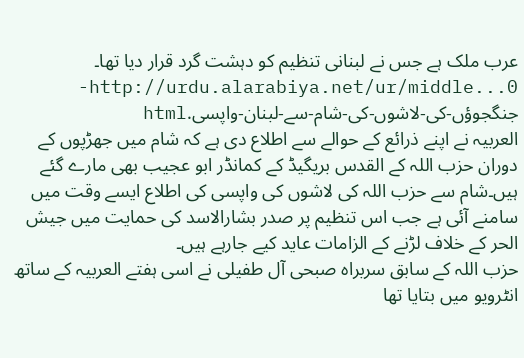عرب ملک ہے جس نے لبنانی تنظیم کو دہشت گرد قرار دیا تھا۔
http://urdu.alarabiya.net/ur/middle...0-جنگجوؤں-کی-لاشوں-کی-شام-سے-لبنان-واپسی.html
العربیہ نے اپنے ذرائع کے حوالے سے اطلاع دی ہے کہ شام میں جھڑپوں کے دوران حزب اللہ کے القدس بریگیڈ کے کمانڈر ابو عجیب بھی مارے گئے ہیں۔شام سے حزب اللہ کی لاشوں کی واپسی کی اطلاع ایسے وقت میں سامنے آئی ہے جب اس تنظیم پر صدر بشارالاسد کی حمایت میں جیش الحر کے خلاف لڑنے کے الزامات عاید کیے جارہے ہیں۔
حزب اللہ کے سابق سربراہ صبحی آل طفیلی نے اسی ہفتے العربیہ کے ساتھ انٹرویو میں بتایا تھا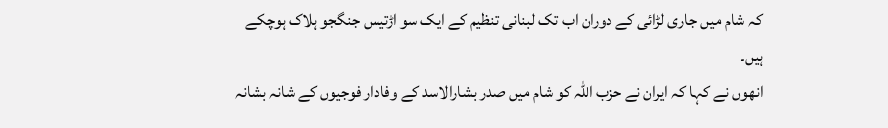کہ شام میں جاری لڑائی کے دوران اب تک لبنانی تنظیم کے ایک سو اڑتیس جنگجو ہلاک ہوچکے ہیں۔
انھوں نے کہا کہ ایران نے حزب اللہ کو شام میں صدر بشارالاسد کے وفادار فوجیوں کے شانہ بشانہ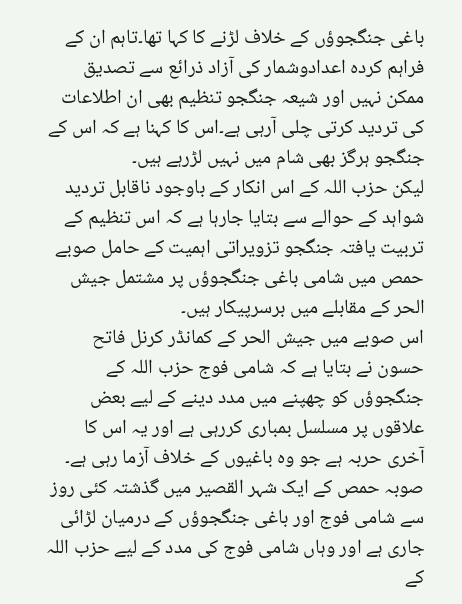باغی جنگجوؤں کے خلاف لڑنے کا کہا تھا۔تاہم ان کے فراہم کردہ اعدادوشمار کی آزاد ذرائع سے تصدیق ممکن نہیں اور شیعہ جنگجو تنظیم بھی ان اطلاعات کی تردید کرتی چلی آرہی ہے۔اس کا کہنا ہے کہ اس کے جنگجو ہرگز بھی شام میں نہیں لڑرہے ہیں۔
لیکن حزب اللہ کے اس انکار کے باوجود ناقابل تردید شواہد کے حوالے سے بتایا جارہا ہے کہ اس تنظیم کے تربیت یافتہ جنگجو تزویراتی اہمیت کے حامل صوبے حمص میں شامی باغی جنگجوؤں پر مشتمل جیش الحر کے مقابلے میں برسرپیکار ہیں۔
اس صوبے میں جیش الحر کے کمانڈر کرنل فاتح حسون نے بتایا ہے کہ شامی فوج حزب اللہ کے جنگجوؤں کو چھپنے میں مدد دینے کے لیے بعض علاقوں پر مسلسل بمباری کررہی ہے اور یہ اس کا آخری حربہ ہے جو وہ باغیوں کے خلاف آزما رہی ہے۔
صوبہ حمص کے ایک شہر القصیر میں گذشتہ کئی روز سے شامی فوج اور باغی جنگجوؤں کے درمیان لڑائی جاری ہے اور وہاں شامی فوج کی مدد کے لیے حزب اللہ کے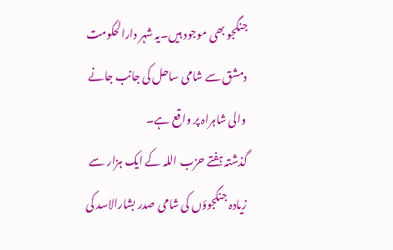جنگجو بھی موجود ہیں۔یہ شہر دارالحکومت دمشق سے شامی ساحل کی جانب جانے والی شاہراہ پر واقع ہے۔
گذشتہ ہفتے حزب اللہ کے ایک ہزار سے زیادہ جنگجوؤں کی شامی صدر بشارالاسد کی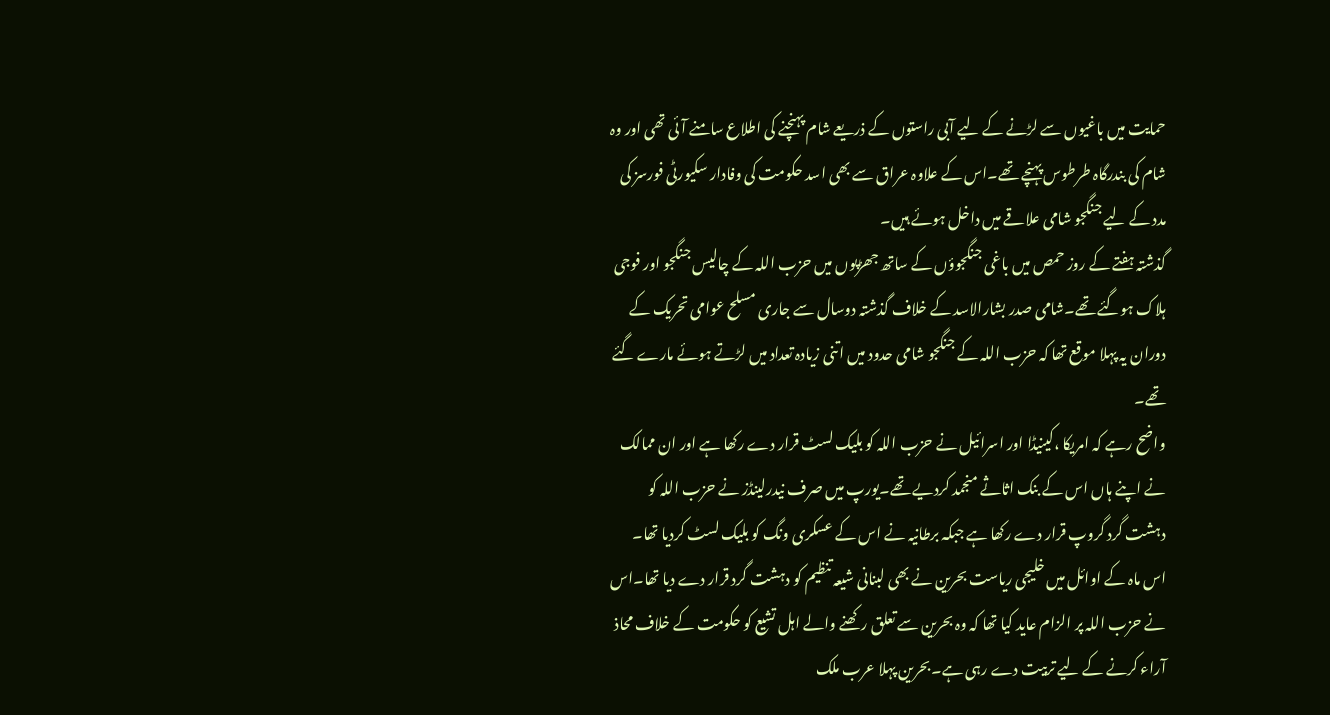حمایت میں باغیوں سے لڑنے کے لیے آبی راستوں کے ذریعے شام پہنچنے کی اطلاع سامنے آئی تھی اور وہ شام کی بندرگاہ طرطوس پہنچے تھے۔اس کے علاوہ عراق سے بھی اسد حکومت کی وفادار سکیورٹی فورسز کی مدد کے لیے جنگجو شامی علاقے میں داخل ہوئے ہیں۔
گذشتہ ہفتے کے روز حمص میں باغی جنگجوؤں کے ساتھ جھڑپوں میں حزب اللہ کے چالیس جنگجو اور فوجی ہلاک ہوگئے تھے۔شامی صدر بشارالاسد کے خلاف گذشتہ دوسال سے جاری مسلح عوامی تحریک کے دوران یہ پہلا موقع تھا کہ حزب اللہ کے جنگجو شامی حدود میں اتنی زیادہ تعداد میں لڑتے ہوئے مارے گئے تھے۔
واضح رہے کہ امریکا ،کینیڈا اور اسرائیل نے حزب اللہ کو بلیک لسٹ قرار دے رکھا ہے اور ان ممالک نے اپنے ہاں اس کے بنک اثاثے منجمد کردیے تھے۔یورپ میں صرف نیدرلینڈز نے حزب اللہ کو دہشت گرد گروپ قرار دے رکھا ہے جبکہ برطانیہ نے اس کے عسکری ونگ کو بلیک لسٹ کردیا تھا۔
اس ماہ کے اوائل میں خلیجی ریاست بحرین نے بھی لبنانی شیعہ تنظیم کو دہشت گرد قرار دے دیا تھا۔اس نے حزب اللہ پر الزام عاید کیا تھا کہ وہ بحرین سے تعلق رکھنے والے اہل تشیع کو حکومت کے خلاف محاذ آراء کرنے کے لیے تربیت دے رہی ہے۔بحرین پہلا عرب ملک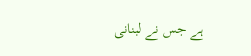ہے جس نے لبنانی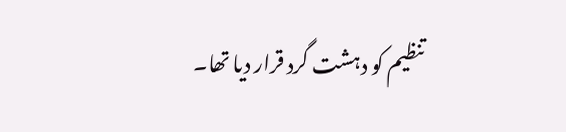تنظیم کو دہشت گرد قرار دیا تھا۔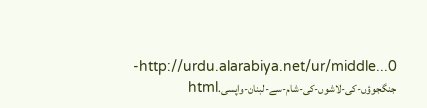http://urdu.alarabiya.net/ur/middle...0-جنگجوؤں-کی-لاشوں-کی-شام-سے-لبنان-واپسی.html